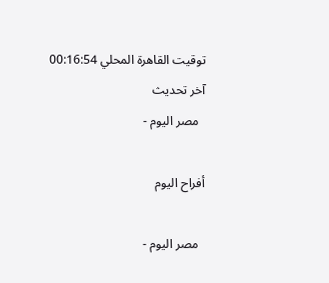توقيت القاهرة المحلي 00:16:54 آخر تحديث
  مصر اليوم -

أفراح اليوم

  مصر اليوم -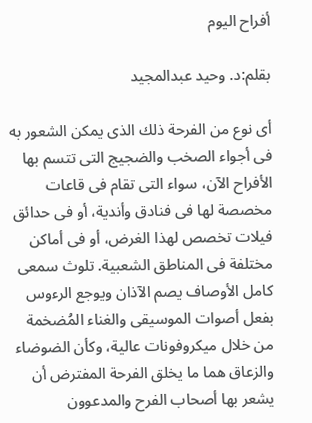أفراح اليوم

بقلم:د. وحيد عبدالمجيد

أى نوع من الفرحة ذلك الذى يمكن الشعور به فى أجواء الصخب والضجيج التى تتسم بها الأفراح الآن، سواء التى تقام فى قاعات مخصصة لها فى فنادق وأندية، أو فى حدائق فيلات تخصص لهذا الغرض، أو فى أماكن مختلفة فى المناطق الشعبية. تلوث سمعى كامل الأوصاف يصم الآذان ويوجع الرءوس بفعل أصوات الموسيقى والغناء المُضخمة من خلال ميكروفونات عالية، وكأن الضوضاء والزعاق هما ما يخلق الفرحة المفترض أن يشعر بها أصحاب الفرح والمدعوون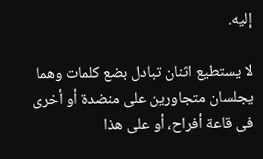إليه.

لا يستطيع اثنان تبادل بضع كلمات وهما يجلسان متجاورين على منضدة أو أخرى فى قاعة أفراح، أو على هذا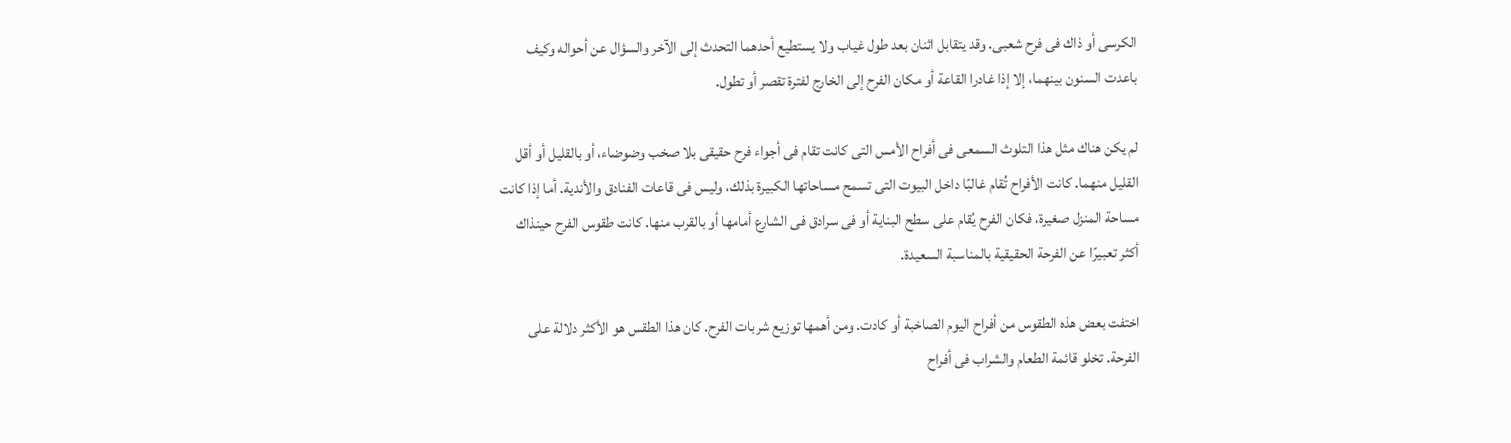الكرسى أو ذاك فى فرح شعبى. وقد يتقابل اثنان بعد طول غياب ولا يستطيع أحدهما التحدث إلى الآخر والسؤال عن أحواله وكيف باعدت السنون بينهما، إلا إذا غادرا القاعة أو مكان الفرح إلى الخارج لفترة تقصر أو تطول.

لم يكن هناك مثل هذا التلوث السمعى فى أفراح الأمس التى كانت تقام فى أجواء فرح حقيقى بلا صخب وضوضاء، أو بالقليل أو أقل القليل منهما. كانت الأفراح تُقام غالبًا داخل البيوت التى تسمح مساحاتها الكبيرة بذلك، وليس فى قاعات الفنادق والأندية. أما إذا كانت مساحة المنزل صغيرة، فكان الفرح يُقام على سطح البناية أو فى سرادق فى الشارع أمامها أو بالقرب منها. كانت طقوس الفرح حينذاك أكثر تعبيرًا عن الفرحة الحقيقية بالمناسبة السعيدة.

اختفت بعض هذه الطقوس من أفراح اليوم الصاخبة أو كادت. ومن أهمها توزيع شربات الفرح. كان هذا الطقس هو الأكثر دلالة على الفرحة. تخلو قائمة الطعام والشراب فى أفراح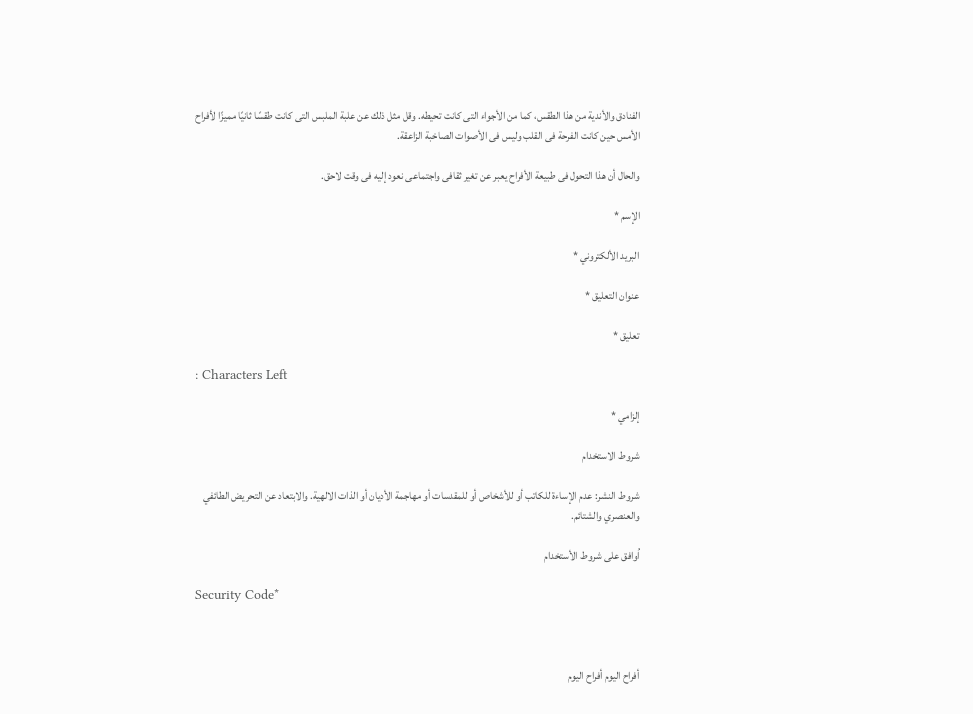الفنادق والأندية من هذا الطقس، كما من الأجواء التى كانت تحيطه. وقل مثل ذلك عن علبة الملبس التى كانت طقسًا ثانيًا مميزًا لأفراح الأمس حين كانت الفرحة فى القلب وليس فى الأصوات الصاخبة الزاعقة.

والحال أن هذا التحول فى طبيعة الأفراح يعبر عن تغير ثقافى واجتماعى نعود إليه فى وقت لاحق.

الإسم *

البريد الألكتروني *

عنوان التعليق *

تعليق *

: Characters Left

إلزامي *

شروط الاستخدام

شروط النشر: عدم الإساءة للكاتب أو للأشخاص أو للمقدسات أو مهاجمة الأديان أو الذات الالهية. والابتعاد عن التحريض الطائفي والعنصري والشتائم.

اُوافق على شروط الأستخدام

Security Code*



أفراح اليوم أفراح اليوم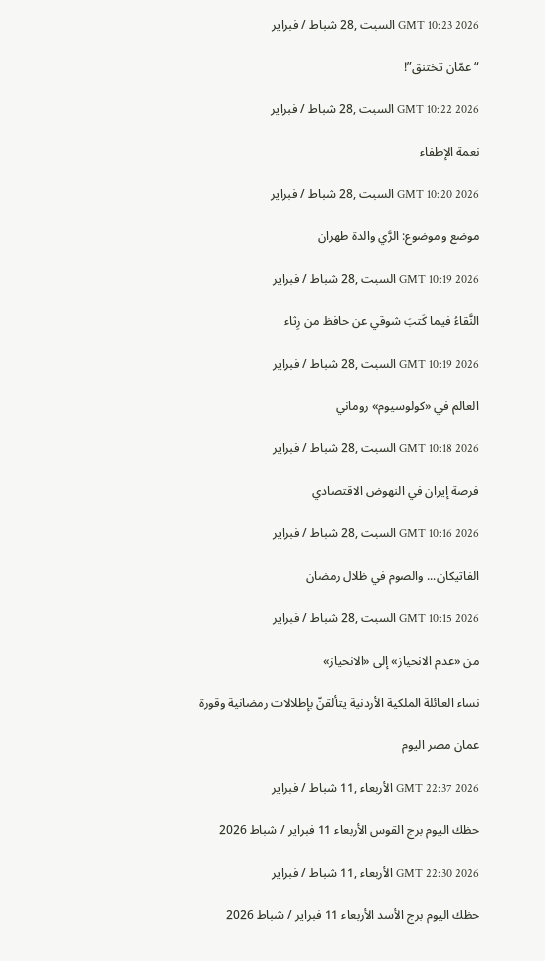GMT 10:23 2026 السبت ,28 شباط / فبراير

“عمّان تختنق”!

GMT 10:22 2026 السبت ,28 شباط / فبراير

نعمة الإطفاء

GMT 10:20 2026 السبت ,28 شباط / فبراير

موضع وموضوع: الرَّي والدة طهران

GMT 10:19 2026 السبت ,28 شباط / فبراير

النَّقاءُ فيما كَتبَ شوقي عن حافظ من رِثاء

GMT 10:19 2026 السبت ,28 شباط / فبراير

العالم في «كولوسيوم» روماني

GMT 10:18 2026 السبت ,28 شباط / فبراير

فرصة إيران في النهوض الاقتصادي

GMT 10:16 2026 السبت ,28 شباط / فبراير

الفاتيكان... والصوم في ظلال رمضان

GMT 10:15 2026 السبت ,28 شباط / فبراير

من «عدم الانحياز» إلى «الانحياز»

نساء العائلة الملكية الأردنية يتألقنّ بإطلالات رمضانية وقورة

عمان مصر اليوم

GMT 22:37 2026 الأربعاء ,11 شباط / فبراير

حظك اليوم برج القوس الأربعاء 11 فبراير / شباط 2026

GMT 22:30 2026 الأربعاء ,11 شباط / فبراير

حظك اليوم برج الأسد الأربعاء 11 فبراير / شباط 2026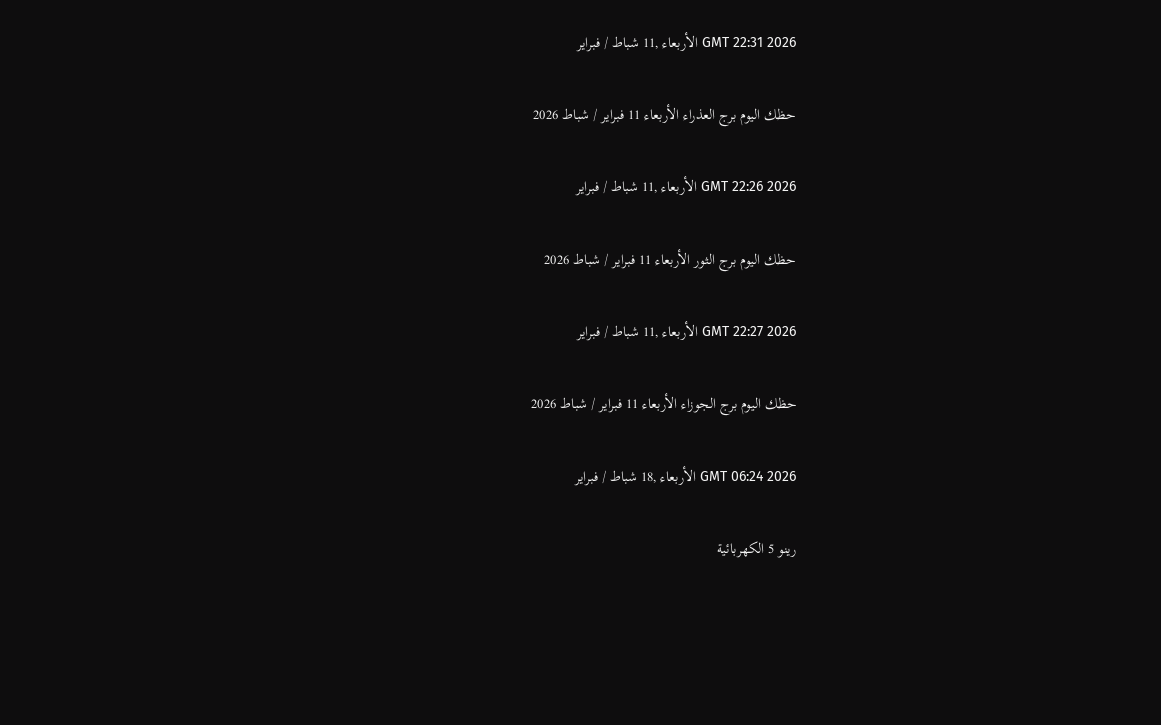GMT 22:31 2026 الأربعاء ,11 شباط / فبراير

حظك اليوم برج العذراء الأربعاء 11 فبراير / شباط 2026

GMT 22:26 2026 الأربعاء ,11 شباط / فبراير

حظك اليوم برج الثور الأربعاء 11 فبراير / شباط 2026

GMT 22:27 2026 الأربعاء ,11 شباط / فبراير

حظك اليوم برج الجوزاء الأربعاء 11 فبراير / شباط 2026

GMT 06:24 2026 الأربعاء ,18 شباط / فبراير

رينو 5 الكهربائية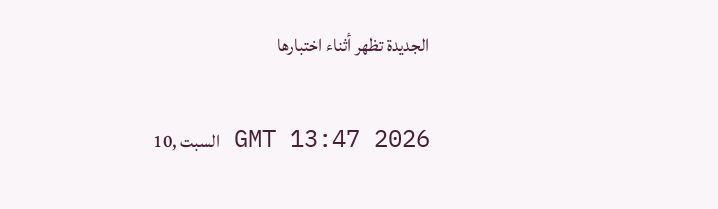الجديدة تظهر أثناء اختبارها

GMT 13:47 2026 السبت ,10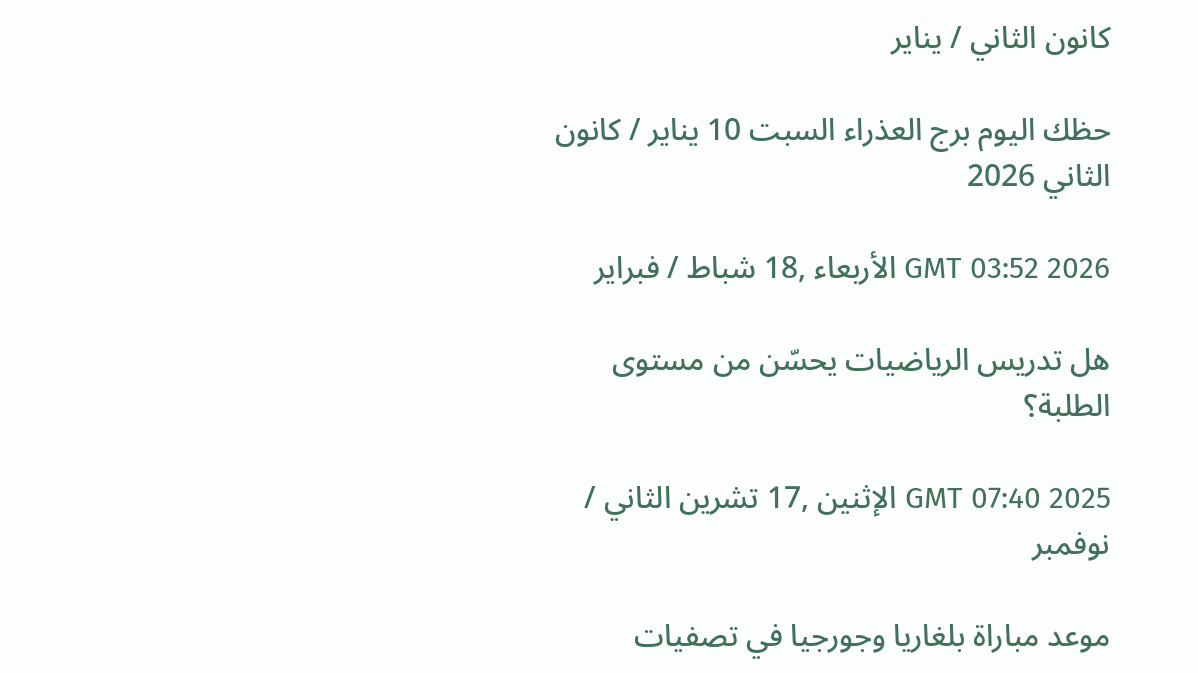كانون الثاني / يناير

حظك اليوم برج العذراء السبت 10 يناير / كانون الثاني 2026

GMT 03:52 2026 الأربعاء ,18 شباط / فبراير

هل تدريس الرياضيات يحسّن من مستوى الطلبة؟

GMT 07:40 2025 الإثنين ,17 تشرين الثاني / نوفمبر

موعد مباراة بلغاريا وجورجيا في تصفيات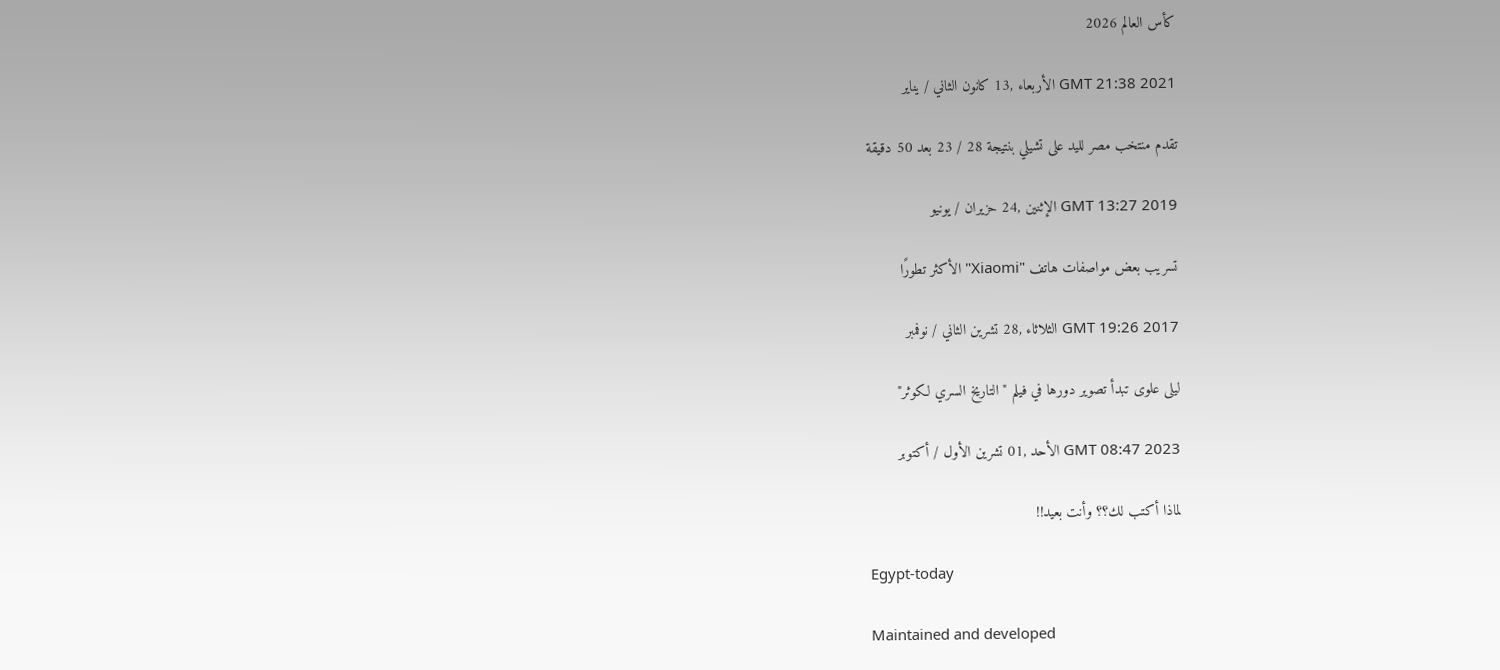كأس العالم 2026

GMT 21:38 2021 الأربعاء ,13 كانون الثاني / يناير

تقدم منتخب مصر لليد على تشيلي بنتيجة 28 / 23 بعد 50 دقيقة

GMT 13:27 2019 الإثنين ,24 حزيران / يونيو

تسريب بعض مواصفات هاتف "Xiaomi" الأكثر تطورًا

GMT 19:26 2017 الثلاثاء ,28 تشرين الثاني / نوفمبر

ليلى علوى تبدأ تصوير دورها في فيلم "التاريخ السري لكوثر"

GMT 08:47 2023 الأحد ,01 تشرين الأول / أكتوبر

لماذا أكتب لك؟؟ وأنت بعيد!!

Egypt-today

Maintained and developed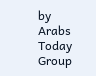by Arabs Today Group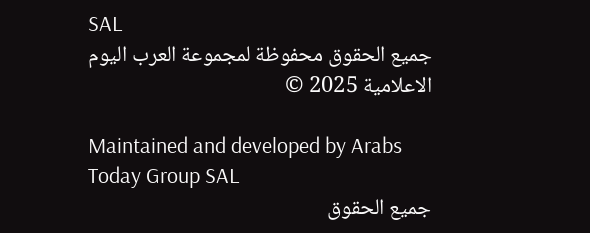SAL
جميع الحقوق محفوظة لمجموعة العرب اليوم الاعلامية 2025 ©

Maintained and developed by Arabs Today Group SAL
جميع الحقوق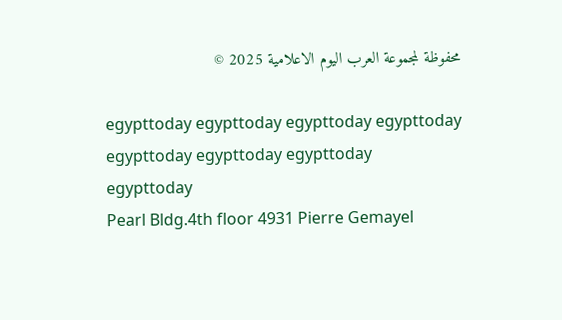محفوظة لمجموعة العرب اليوم الاعلامية 2025 ©

egypttoday egypttoday egypttoday egypttoday
egypttoday egypttoday egypttoday
egypttoday
Pearl Bldg.4th floor 4931 Pierre Gemayel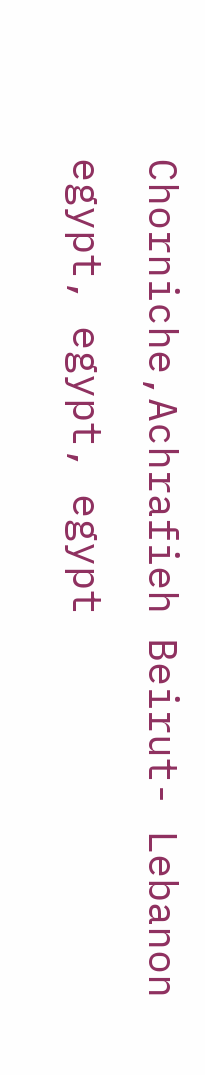Chorniche,Achrafieh Beirut- Lebanon
egypt, egypt, egypt